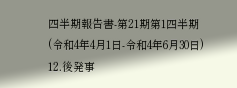四半期報告書-第21期第1四半期(令和4年4月1日-令和4年6月30日)
12.後発事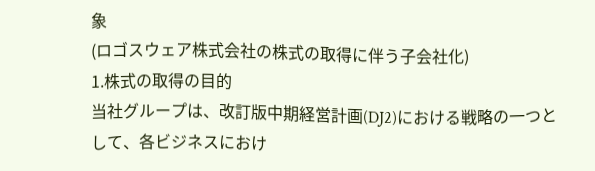象
(ロゴスウェア株式会社の株式の取得に伴う子会社化)
1.株式の取得の目的
当社グループは、改訂版中期経営計画(DJ2)における戦略の一つとして、各ビジネスにおけ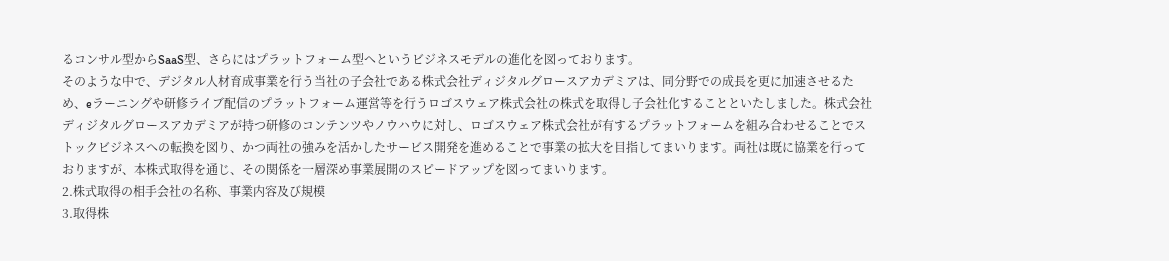るコンサル型からSaaS型、さらにはプラットフォーム型へというビジネスモデルの進化を図っております。
そのような中で、デジタル人材育成事業を行う当社の子会社である株式会社ディジタルグロースアカデミアは、同分野での成長を更に加速させるため、eラーニングや研修ライブ配信のプラットフォーム運営等を行うロゴスウェア株式会社の株式を取得し子会社化することといたしました。株式会社ディジタルグロースアカデミアが持つ研修のコンテンツやノウハウに対し、ロゴスウェア株式会社が有するプラットフォームを組み合わせることでストックビジネスへの転換を図り、かつ両社の強みを活かしたサービス開発を進めることで事業の拡大を目指してまいります。両社は既に協業を行っておりますが、本株式取得を通じ、その関係を一層深め事業展開のスピードアップを図ってまいります。
2.株式取得の相手会社の名称、事業内容及び規模
3.取得株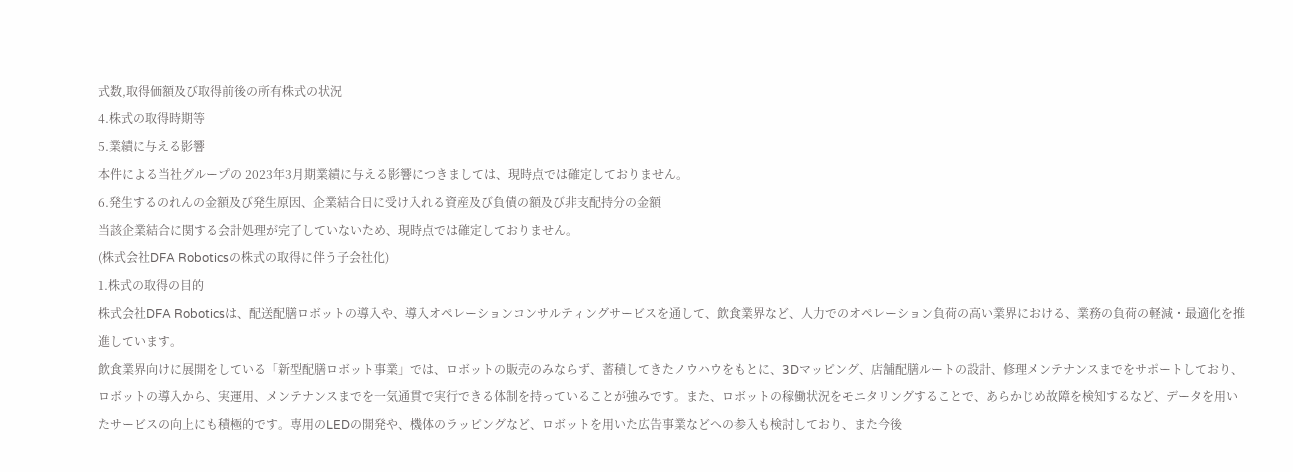式数,取得価額及び取得前後の所有株式の状況
4.株式の取得時期等
5.業績に与える影響
本件による当社グループの 2023年3月期業績に与える影響につきましては、現時点では確定しておりません。
6.発生するのれんの金額及び発生原因、企業結合日に受け入れる資産及び負債の額及び非支配持分の金額
当該企業結合に関する会計処理が完了していないため、現時点では確定しておりません。
(株式会社DFA Roboticsの株式の取得に伴う子会社化)
1.株式の取得の目的
株式会社DFA Roboticsは、配送配膳ロボットの導入や、導入オペレーションコンサルティングサービスを通して、飲食業界など、人力でのオペレーション負荷の高い業界における、業務の負荷の軽減・最適化を推進しています。
飲食業界向けに展開をしている「新型配膳ロボット事業」では、ロボットの販売のみならず、蓄積してきたノウハウをもとに、3Dマッピング、店舗配膳ルートの設計、修理メンテナンスまでをサポートしており、ロボットの導入から、実運用、メンテナンスまでを一気通貫で実行できる体制を持っていることが強みです。また、ロボットの稼働状況をモニタリングすることで、あらかじめ故障を検知するなど、データを用いたサービスの向上にも積極的です。専用のLEDの開発や、機体のラッピングなど、ロボットを用いた広告事業などへの参入も検討しており、また今後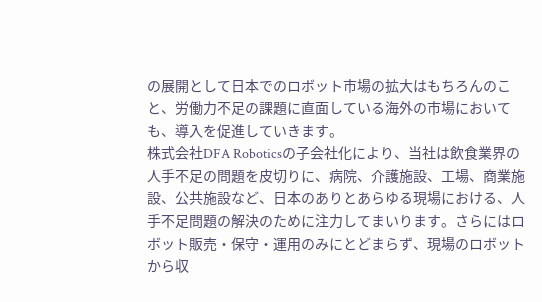の展開として日本でのロボット市場の拡大はもちろんのこと、労働力不足の課題に直面している海外の市場においても、導入を促進していきます。
株式会社DFA Roboticsの子会社化により、当社は飲食業界の人手不足の問題を皮切りに、病院、介護施設、工場、商業施設、公共施設など、日本のありとあらゆる現場における、人手不足問題の解決のために注力してまいります。さらにはロボット販売・保守・運用のみにとどまらず、現場のロボットから収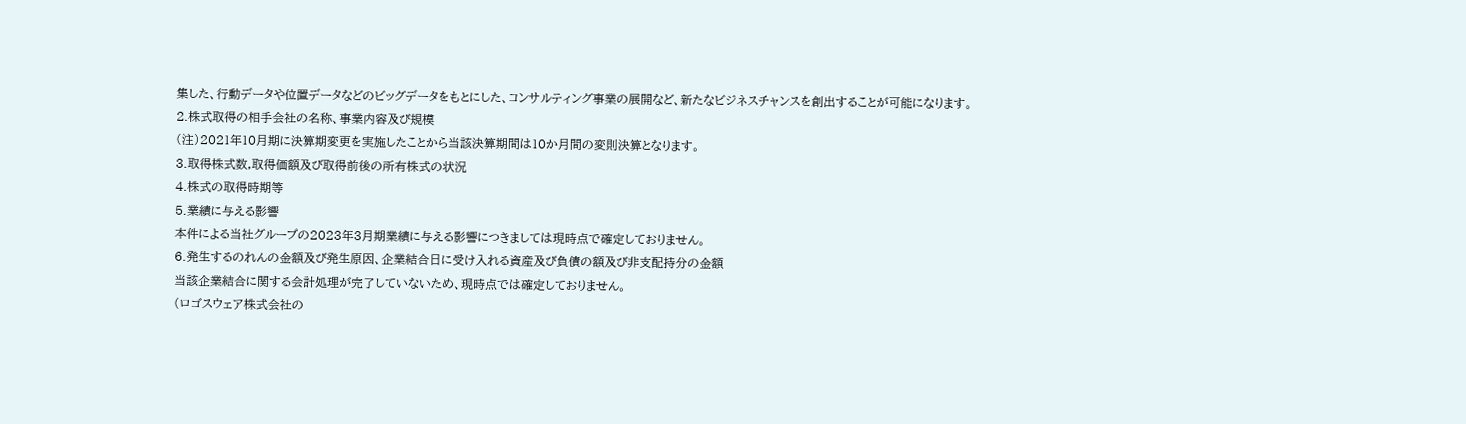集した、行動データや位置データなどのビッグデータをもとにした、コンサルティング事業の展開など、新たなビジネスチャンスを創出することが可能になります。
2.株式取得の相手会社の名称、事業内容及び規模
(注)2021年10月期に決算期変更を実施したことから当該決算期間は10か月間の変則決算となります。
3.取得株式数,取得価額及び取得前後の所有株式の状況
4.株式の取得時期等
5.業績に与える影響
本件による当社グループの2023年3月期業績に与える影響につきましては現時点で確定しておりません。
6.発生するのれんの金額及び発生原因、企業結合日に受け入れる資産及び負債の額及び非支配持分の金額
当該企業結合に関する会計処理が完了していないため、現時点では確定しておりません。
(ロゴスウェア株式会社の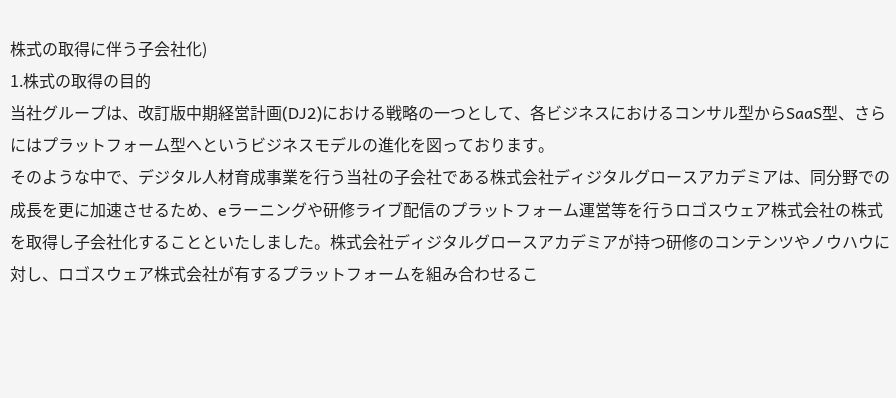株式の取得に伴う子会社化)
1.株式の取得の目的
当社グループは、改訂版中期経営計画(DJ2)における戦略の一つとして、各ビジネスにおけるコンサル型からSaaS型、さらにはプラットフォーム型へというビジネスモデルの進化を図っております。
そのような中で、デジタル人材育成事業を行う当社の子会社である株式会社ディジタルグロースアカデミアは、同分野での成長を更に加速させるため、eラーニングや研修ライブ配信のプラットフォーム運営等を行うロゴスウェア株式会社の株式を取得し子会社化することといたしました。株式会社ディジタルグロースアカデミアが持つ研修のコンテンツやノウハウに対し、ロゴスウェア株式会社が有するプラットフォームを組み合わせるこ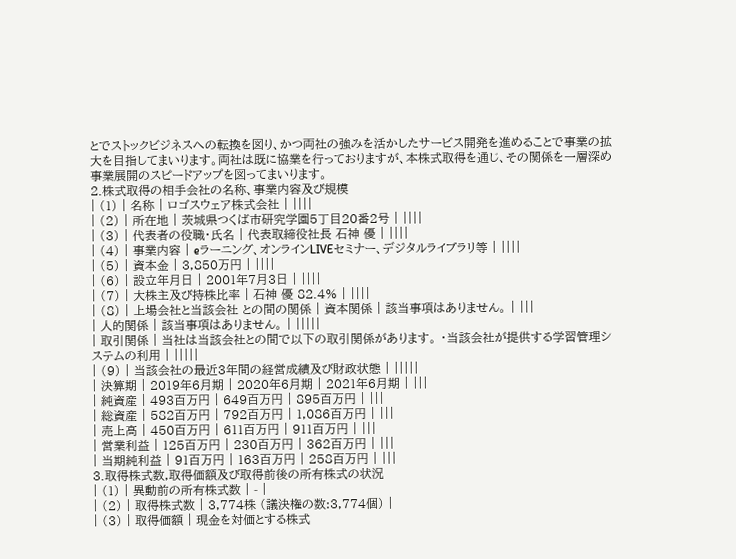とでストックビジネスへの転換を図り、かつ両社の強みを活かしたサービス開発を進めることで事業の拡大を目指してまいります。両社は既に協業を行っておりますが、本株式取得を通じ、その関係を一層深め事業展開のスピードアップを図ってまいります。
2.株式取得の相手会社の名称、事業内容及び規模
| (1) | 名称 | ロゴスウェア株式会社 | ||||
| (2) | 所在地 | 茨城県つくば市研究学園5丁目20番2号 | ||||
| (3) | 代表者の役職・氏名 | 代表取締役社長 石神 優 | ||||
| (4) | 事業内容 | eラーニング、オンラインLIVEセミナー、デジタルライブラリ等 | ||||
| (5) | 資本金 | 3,850万円 | ||||
| (6) | 設立年月日 | 2001年7月3日 | ||||
| (7) | 大株主及び持株比率 | 石神 優 82.4% | ||||
| (8) | 上場会社と当該会社 との間の関係 | 資本関係 | 該当事項はありません。 | |||
| 人的関係 | 該当事項はありません。 | |||||
| 取引関係 | 当社は当該会社との間で以下の取引関係があります。 ・当該会社が提供する学習管理システムの利用 | |||||
| (9) | 当該会社の最近3年間の経営成績及び財政状態 | |||||
| 決算期 | 2019年6月期 | 2020年6月期 | 2021年6月期 | |||
| 純資産 | 493百万円 | 649百万円 | 895百万円 | |||
| 総資産 | 582百万円 | 792百万円 | 1,086百万円 | |||
| 売上高 | 450百万円 | 611百万円 | 911百万円 | |||
| 営業利益 | 125百万円 | 230百万円 | 362百万円 | |||
| 当期純利益 | 91百万円 | 163百万円 | 258百万円 | |||
3.取得株式数,取得価額及び取得前後の所有株式の状況
| (1) | 異動前の所有株式数 | - |
| (2) | 取得株式数 | 3,774株 (議決権の数:3,774個) |
| (3) | 取得価額 | 現金を対価とする株式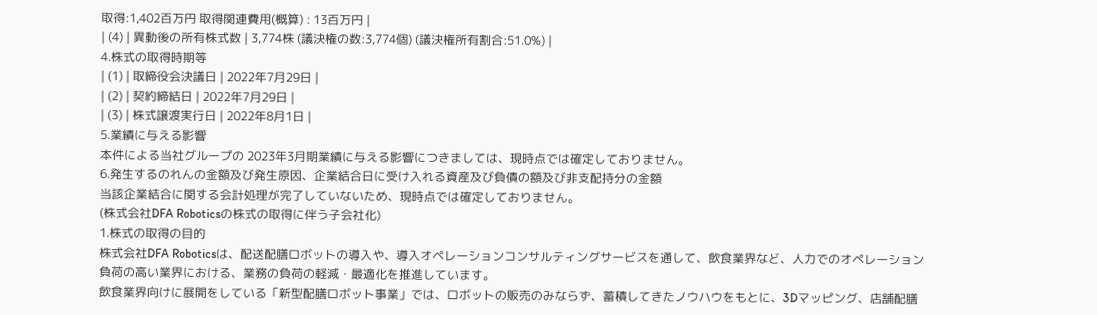取得:1,402百万円 取得関連費用(概算) : 13百万円 |
| (4) | 異動後の所有株式数 | 3,774株 (議決権の数:3,774個) (議決権所有割合:51.0%) |
4.株式の取得時期等
| (1) | 取締役会決議日 | 2022年7月29日 |
| (2) | 契約締結日 | 2022年7月29日 |
| (3) | 株式譲渡実行日 | 2022年8月1日 |
5.業績に与える影響
本件による当社グループの 2023年3月期業績に与える影響につきましては、現時点では確定しておりません。
6.発生するのれんの金額及び発生原因、企業結合日に受け入れる資産及び負債の額及び非支配持分の金額
当該企業結合に関する会計処理が完了していないため、現時点では確定しておりません。
(株式会社DFA Roboticsの株式の取得に伴う子会社化)
1.株式の取得の目的
株式会社DFA Roboticsは、配送配膳ロボットの導入や、導入オペレーションコンサルティングサービスを通して、飲食業界など、人力でのオペレーション負荷の高い業界における、業務の負荷の軽減・最適化を推進しています。
飲食業界向けに展開をしている「新型配膳ロボット事業」では、ロボットの販売のみならず、蓄積してきたノウハウをもとに、3Dマッピング、店舗配膳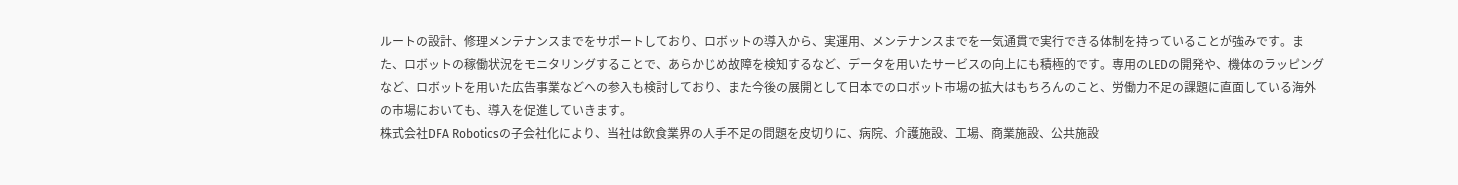ルートの設計、修理メンテナンスまでをサポートしており、ロボットの導入から、実運用、メンテナンスまでを一気通貫で実行できる体制を持っていることが強みです。また、ロボットの稼働状況をモニタリングすることで、あらかじめ故障を検知するなど、データを用いたサービスの向上にも積極的です。専用のLEDの開発や、機体のラッピングなど、ロボットを用いた広告事業などへの参入も検討しており、また今後の展開として日本でのロボット市場の拡大はもちろんのこと、労働力不足の課題に直面している海外の市場においても、導入を促進していきます。
株式会社DFA Roboticsの子会社化により、当社は飲食業界の人手不足の問題を皮切りに、病院、介護施設、工場、商業施設、公共施設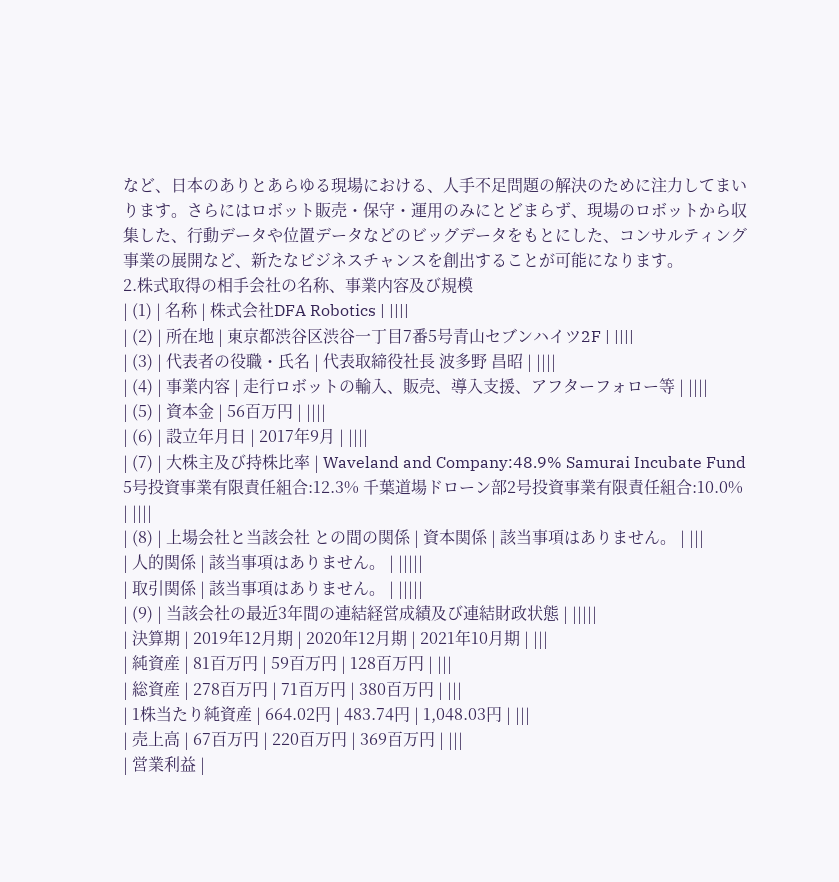など、日本のありとあらゆる現場における、人手不足問題の解決のために注力してまいります。さらにはロボット販売・保守・運用のみにとどまらず、現場のロボットから収集した、行動データや位置データなどのビッグデータをもとにした、コンサルティング事業の展開など、新たなビジネスチャンスを創出することが可能になります。
2.株式取得の相手会社の名称、事業内容及び規模
| (1) | 名称 | 株式会社DFA Robotics | ||||
| (2) | 所在地 | 東京都渋谷区渋谷一丁目7番5号青山セブンハイツ2F | ||||
| (3) | 代表者の役職・氏名 | 代表取締役社長 波多野 昌昭 | ||||
| (4) | 事業内容 | 走行ロボットの輸入、販売、導入支援、アフターフォロー等 | ||||
| (5) | 資本金 | 56百万円 | ||||
| (6) | 設立年月日 | 2017年9月 | ||||
| (7) | 大株主及び持株比率 | Waveland and Company:48.9% Samurai Incubate Fund 5号投資事業有限責任組合:12.3% 千葉道場ドローン部2号投資事業有限責任組合:10.0% | ||||
| (8) | 上場会社と当該会社 との間の関係 | 資本関係 | 該当事項はありません。 | |||
| 人的関係 | 該当事項はありません。 | |||||
| 取引関係 | 該当事項はありません。 | |||||
| (9) | 当該会社の最近3年間の連結経営成績及び連結財政状態 | |||||
| 決算期 | 2019年12月期 | 2020年12月期 | 2021年10月期 | |||
| 純資産 | 81百万円 | 59百万円 | 128百万円 | |||
| 総資産 | 278百万円 | 71百万円 | 380百万円 | |||
| 1株当たり純資産 | 664.02円 | 483.74円 | 1,048.03円 | |||
| 売上高 | 67百万円 | 220百万円 | 369百万円 | |||
| 営業利益 |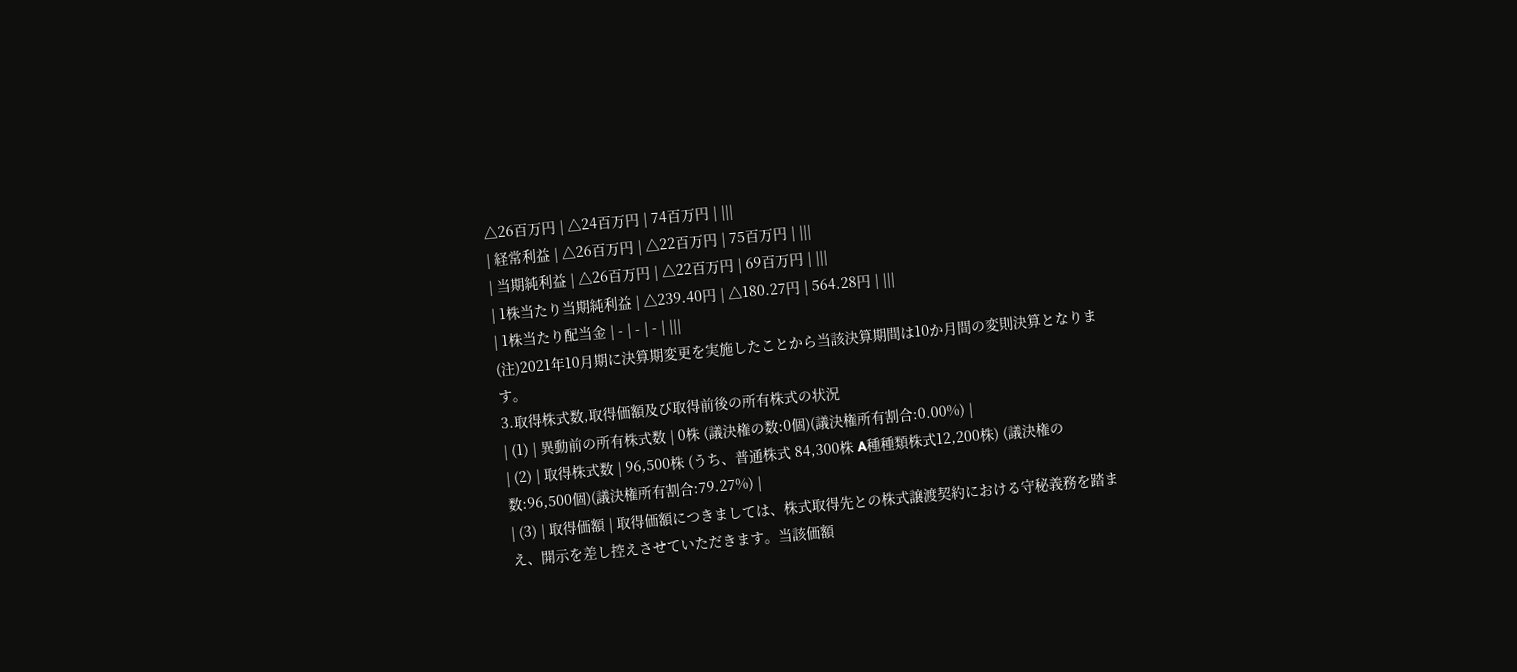△26百万円 | △24百万円 | 74百万円 | |||
| 経常利益 | △26百万円 | △22百万円 | 75百万円 | |||
| 当期純利益 | △26百万円 | △22百万円 | 69百万円 | |||
| 1株当たり当期純利益 | △239.40円 | △180.27円 | 564.28円 | |||
| 1株当たり配当金 | - | - | - | |||
(注)2021年10月期に決算期変更を実施したことから当該決算期間は10か月間の変則決算となります。
3.取得株式数,取得価額及び取得前後の所有株式の状況
| (1) | 異動前の所有株式数 | 0株 (議決権の数:0個)(議決権所有割合:0.00%) |
| (2) | 取得株式数 | 96,500株 (うち、普通株式 84,300株 A種種類株式12,200株) (議決権の数:96,500個)(議決権所有割合:79.27%) |
| (3) | 取得価額 | 取得価額につきましては、株式取得先との株式譲渡契約における守秘義務を踏まえ、開示を差し控えさせていただきます。当該価額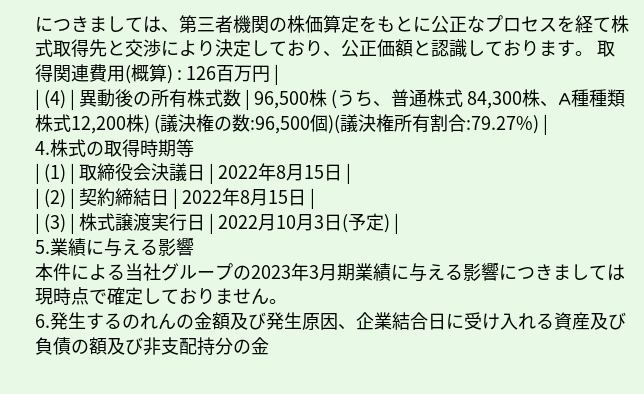につきましては、第三者機関の株価算定をもとに公正なプロセスを経て株式取得先と交渉により決定しており、公正価額と認識しております。 取得関連費用(概算) : 126百万円 |
| (4) | 異動後の所有株式数 | 96,500株 (うち、普通株式 84,300株、A種種類株式12,200株) (議決権の数:96,500個)(議決権所有割合:79.27%) |
4.株式の取得時期等
| (1) | 取締役会決議日 | 2022年8月15日 |
| (2) | 契約締結日 | 2022年8月15日 |
| (3) | 株式譲渡実行日 | 2022月10月3日(予定) |
5.業績に与える影響
本件による当社グループの2023年3月期業績に与える影響につきましては現時点で確定しておりません。
6.発生するのれんの金額及び発生原因、企業結合日に受け入れる資産及び負債の額及び非支配持分の金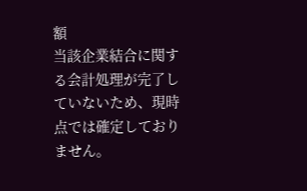額
当該企業結合に関する会計処理が完了していないため、現時点では確定しておりません。